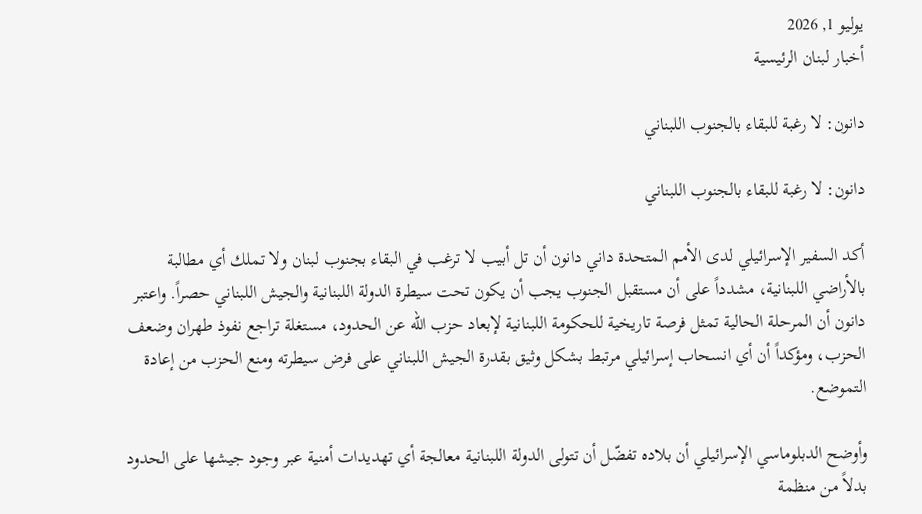يوليو 1, 2026
أخبار لبنان الرئيسية

دانون: لا رغبة للبقاء بالجنوب اللبناني

دانون: لا رغبة للبقاء بالجنوب اللبناني

أكد السفير الإسرائيلي لدى الأمم المتحدة داني دانون أن تل أبيب لا ترغب في البقاء بجنوب لبنان ولا تملك أي مطالبة بالأراضي اللبنانية، مشدداً على أن مستقبل الجنوب يجب أن يكون تحت سيطرة الدولة اللبنانية والجيش اللبناني حصراً. واعتبر دانون أن المرحلة الحالية تمثل فرصة تاريخية للحكومة اللبنانية لإبعاد حزب الله عن الحدود، مستغلة تراجع نفوذ طهران وضعف الحزب، ومؤكداً أن أي انسحاب إسرائيلي مرتبط بشكل وثيق بقدرة الجيش اللبناني على فرض سيطرته ومنع الحزب من إعادة التموضع.

وأوضح الدبلوماسي الإسرائيلي أن بلاده تفضّل أن تتولى الدولة اللبنانية معالجة أي تهديدات أمنية عبر وجود جيشها على الحدود بدلاً من منظمة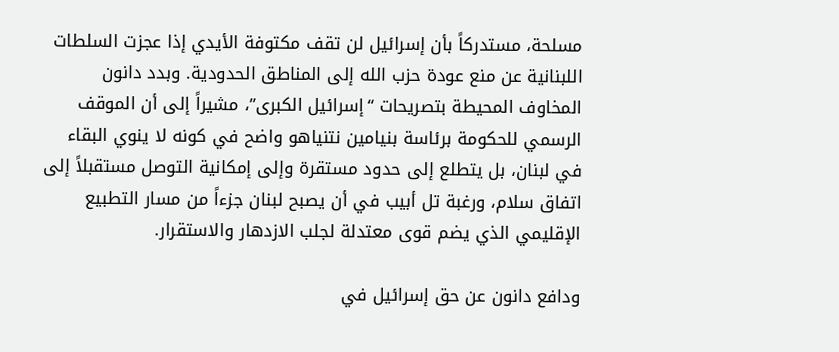مسلحة، مستدركاً بأن إسرائيل لن تقف مكتوفة الأيدي إذا عجزت السلطات اللبنانية عن منع عودة حزب الله إلى المناطق الحدودية. وبدد دانون المخاوف المحيطة بتصريحات “إسرائيل الكبرى”، مشيراً إلى أن الموقف الرسمي للحكومة برئاسة بنيامين نتنياهو واضح في كونه لا ينوي البقاء في لبنان، بل يتطلع إلى حدود مستقرة وإلى إمكانية التوصل مستقبلاً إلى اتفاق سلام، ورغبة تل أبيب في أن يصبح لبنان جزءاً من مسار التطبيع الإقليمي الذي يضم قوى معتدلة لجلب الازدهار والاستقرار.

ودافع دانون عن حق إسرائيل في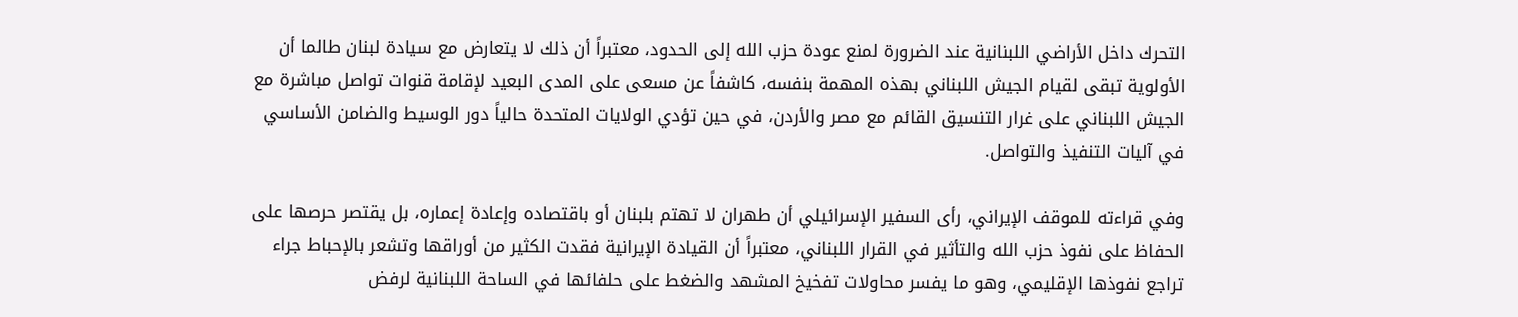التحرك داخل الأراضي اللبنانية عند الضرورة لمنع عودة حزب الله إلى الحدود، معتبراً أن ذلك لا يتعارض مع سيادة لبنان طالما أن الأولوية تبقى لقيام الجيش اللبناني بهذه المهمة بنفسه، كاشفاً عن مسعى على المدى البعيد لإقامة قنوات تواصل مباشرة مع الجيش اللبناني على غرار التنسيق القائم مع مصر والأردن، في حين تؤدي الولايات المتحدة حالياً دور الوسيط والضامن الأساسي في آليات التنفيذ والتواصل.

وفي قراءته للموقف الإيراني، رأى السفير الإسرائيلي أن طهران لا تهتم بلبنان أو باقتصاده وإعادة إعماره، بل يقتصر حرصها على الحفاظ على نفوذ حزب الله والتأثير في القرار اللبناني، معتبراً أن القيادة الإيرانية فقدت الكثير من أوراقها وتشعر بالإحباط جراء تراجع نفوذها الإقليمي، وهو ما يفسر محاولات تفخيخ المشهد والضغط على حلفائها في الساحة اللبنانية لرفض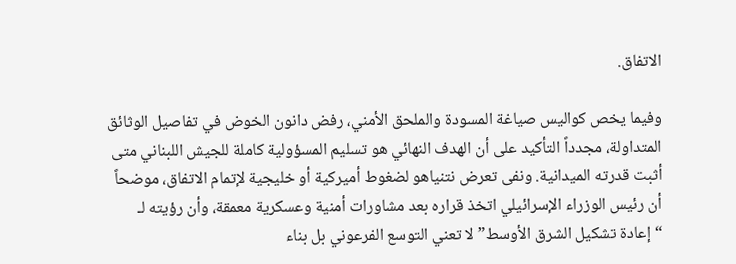الاتفاق.

وفيما يخص كواليس صياغة المسودة والملحق الأمني، رفض دانون الخوض في تفاصيل الوثائق المتداولة، مجدداً التأكيد على أن الهدف النهائي هو تسليم المسؤولية كاملة للجيش اللبناني متى أثبت قدرته الميدانية. ونفى تعرض نتنياهو لضغوط أميركية أو خليجية لإتمام الاتفاق، موضحاً أن رئيس الوزراء الإسرائيلي اتخذ قراره بعد مشاورات أمنية وعسكرية معمقة، وأن رؤيته لـ “إعادة تشكيل الشرق الأوسط” لا تعني التوسع الفرعوني بل بناء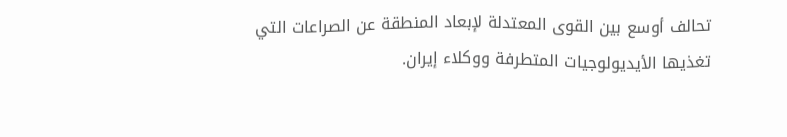تحالف أوسع بين القوى المعتدلة لإبعاد المنطقة عن الصراعات التي تغذيها الأيديولوجيات المتطرفة ووكلاء إيران.